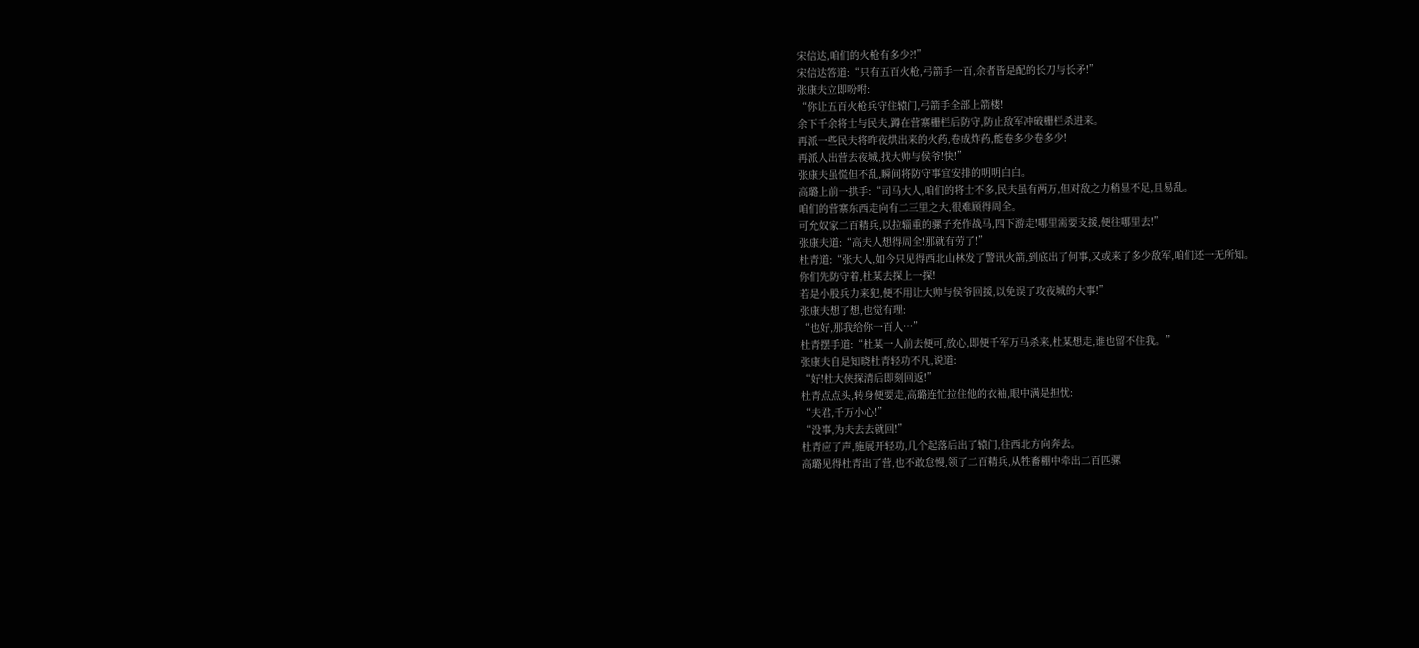宋信达,咱们的火枪有多少?!”
宋信达答道:“只有五百火枪,弓箭手一百,余者皆是配的长刀与长矛!”
张康夫立即吩咐:
“你让五百火枪兵守住辕门,弓箭手全部上箭楼!
余下千余将士与民夫,蹲在营寨栅栏后防守,防止敌军冲破栅栏杀进来。
再派一些民夫将昨夜烘出来的火药,卷成炸药,能卷多少卷多少!
再派人出营去夜城,找大帅与侯爷!快!”
张康夫虽慌但不乱,瞬间将防守事宜安排的明明白白。
高璐上前一拱手:“司马大人,咱们的将士不多,民夫虽有两万,但对敌之力稍显不足,且易乱。
咱们的营寨东西走向有二三里之大,很难顾得周全。
可允奴家二百精兵,以拉辎重的骡子充作战马,四下游走!哪里需要支援,便往哪里去!”
张康夫道:“高夫人想得周全!那就有劳了!”
杜青道:“张大人,如今只见得西北山林发了警讯火箭,到底出了何事,又或来了多少敌军,咱们还一无所知。
你们先防守着,杜某去探上一探!
若是小股兵力来犯,便不用让大帅与侯爷回援,以免误了攻夜城的大事!”
张康夫想了想,也觉有理:
“也好,那我给你一百人…”
杜青摆手道:“杜某一人前去便可,放心,即便千军万马杀来,杜某想走,谁也留不住我。”
张康夫自是知晓杜青轻功不凡,说道:
“好!杜大侠探清后即刻回返!”
杜青点点头,转身便要走,高璐连忙拉住他的衣袖,眼中满是担忧:
“夫君,千万小心!”
“没事,为夫去去就回!”
杜青应了声,施展开轻功,几个起落后出了辕门,往西北方向奔去。
高璐见得杜青出了营,也不敢怠慢,领了二百精兵,从牲畜棚中牵出二百匹骡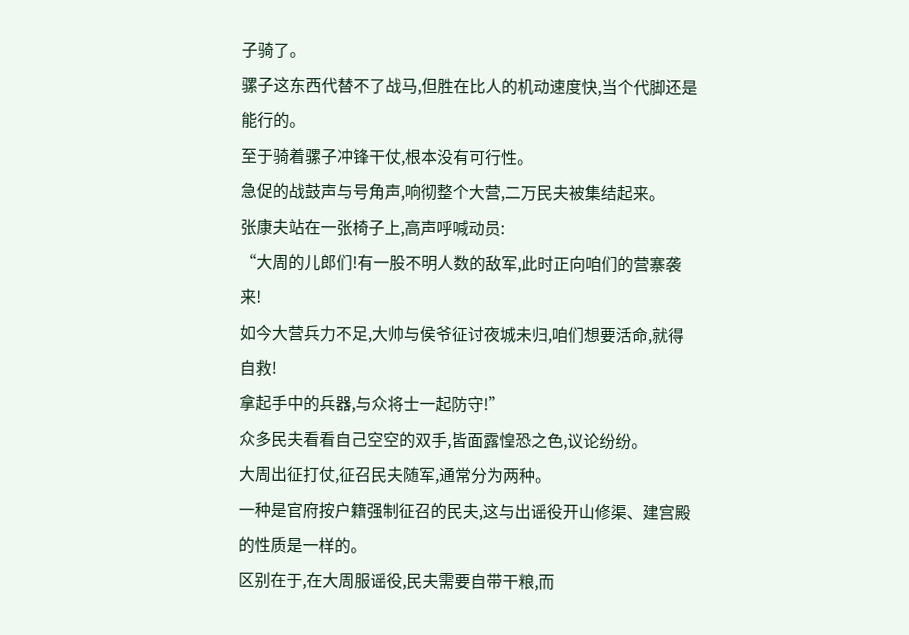子骑了。
骡子这东西代替不了战马,但胜在比人的机动速度快,当个代脚还是能行的。
至于骑着骡子冲锋干仗,根本没有可行性。
急促的战鼓声与号角声,响彻整个大营,二万民夫被集结起来。
张康夫站在一张椅子上,高声呼喊动员:
“大周的儿郎们!有一股不明人数的敌军,此时正向咱们的营寨袭来!
如今大营兵力不足,大帅与侯爷征讨夜城未归,咱们想要活命,就得自救!
拿起手中的兵器,与众将士一起防守!”
众多民夫看看自己空空的双手,皆面露惶恐之色,议论纷纷。
大周出征打仗,征召民夫随军,通常分为两种。
一种是官府按户籍强制征召的民夫,这与出谣役开山修渠、建宫殿的性质是一样的。
区别在于,在大周服谣役,民夫需要自带干粮,而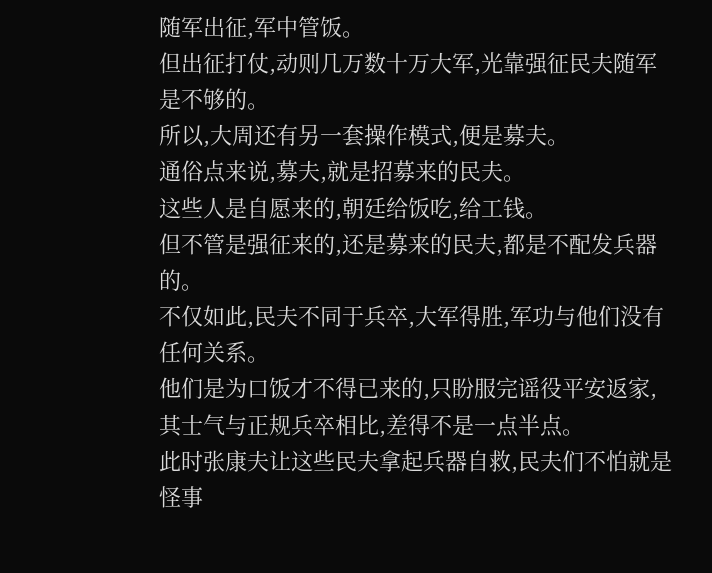随军出征,军中管饭。
但出征打仗,动则几万数十万大军,光靠强征民夫随军是不够的。
所以,大周还有另一套操作模式,便是募夫。
通俗点来说,募夫,就是招募来的民夫。
这些人是自愿来的,朝廷给饭吃,给工钱。
但不管是强征来的,还是募来的民夫,都是不配发兵器的。
不仅如此,民夫不同于兵卒,大军得胜,军功与他们没有任何关系。
他们是为口饭才不得已来的,只盼服完谣役平安返家,其士气与正规兵卒相比,差得不是一点半点。
此时张康夫让这些民夫拿起兵器自救,民夫们不怕就是怪事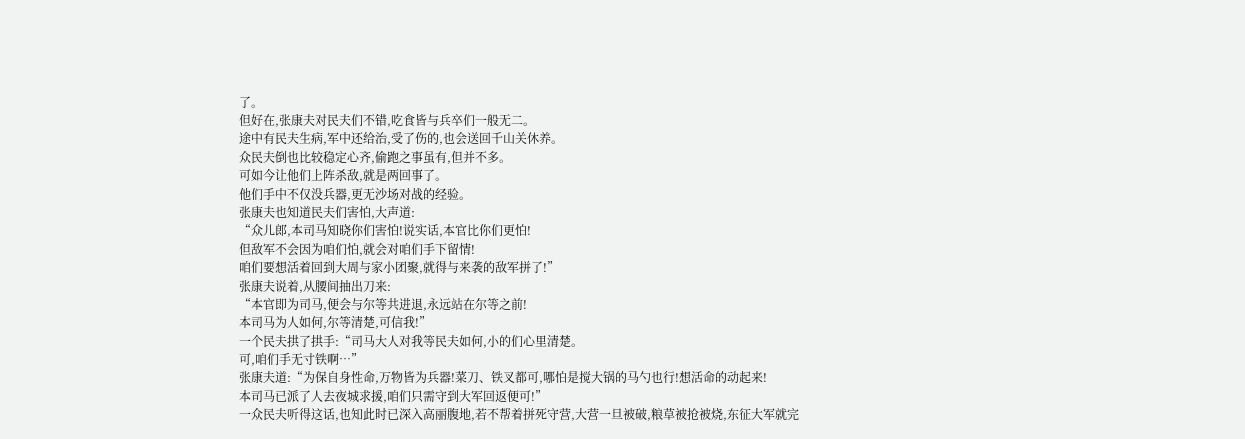了。
但好在,张康夫对民夫们不错,吃食皆与兵卒们一般无二。
途中有民夫生病,军中还给治,受了伤的,也会送回千山关休养。
众民夫倒也比较稳定心齐,偷跑之事虽有,但并不多。
可如今让他们上阵杀敌,就是两回事了。
他们手中不仅没兵器,更无沙场对战的经验。
张康夫也知道民夫们害怕,大声道:
“众儿郎,本司马知晓你们害怕!说实话,本官比你们更怕!
但敌军不会因为咱们怕,就会对咱们手下留情!
咱们要想活着回到大周与家小团聚,就得与来袭的敌军拼了!”
张康夫说着,从腰间抽出刀来:
“本官即为司马,便会与尔等共进退,永远站在尔等之前!
本司马为人如何,尔等清楚,可信我!”
一个民夫拱了拱手:“司马大人对我等民夫如何,小的们心里清楚。
可,咱们手无寸铁啊…”
张康夫道:“为保自身性命,万物皆为兵器!菜刀、铁叉都可,哪怕是搅大锅的马勺也行!想活命的动起来!
本司马已派了人去夜城求援,咱们只需守到大军回返便可!”
一众民夫听得这话,也知此时已深入高丽腹地,若不帮着拼死守营,大营一旦被破,粮草被抢被烧,东征大军就完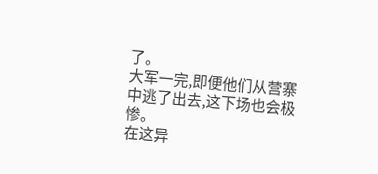了。
大军一完,即便他们从营寨中逃了出去,这下场也会极惨。
在这异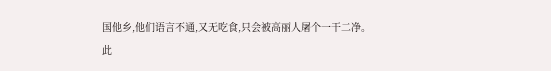国他乡,他们语言不通,又无吃食,只会被高丽人屠个一干二净。
此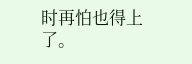时再怕也得上了。